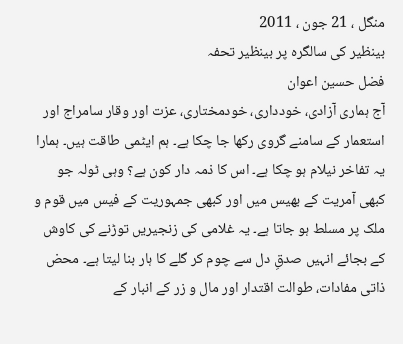منگل ، 21 جون ، 2011
بینظیر کی سالگرہ پر بینظیر تحفہ
فضل حسین اعوان
آج ہماری آزادی، خودداری، خودمختاری، عزت اور وقار سامراج اور استعمار کے سامنے گروی رکھا جا چکا ہے۔ ہم ایٹمی طاقت ہیں۔ ہمارا یہ تفاخر نیلام ہو چکا ہے۔ اس کا ذمہ دار کون ہے؟ وہی ٹولہ جو کبھی آمریت کے بھیس میں اور کبھی جمہوریت کے فیس میں قوم و ملک پر مسلط ہو جاتا ہے۔ یہ غلامی کی زنجیریں توڑنے کی کاوش کے بجائے انہیں صدقِ دل سے چوم کر گلے کا ہار بنا لیتا ہے۔ محض ذاتی مفادات، طوالت اقتدار اور مال و زر کے انبار کے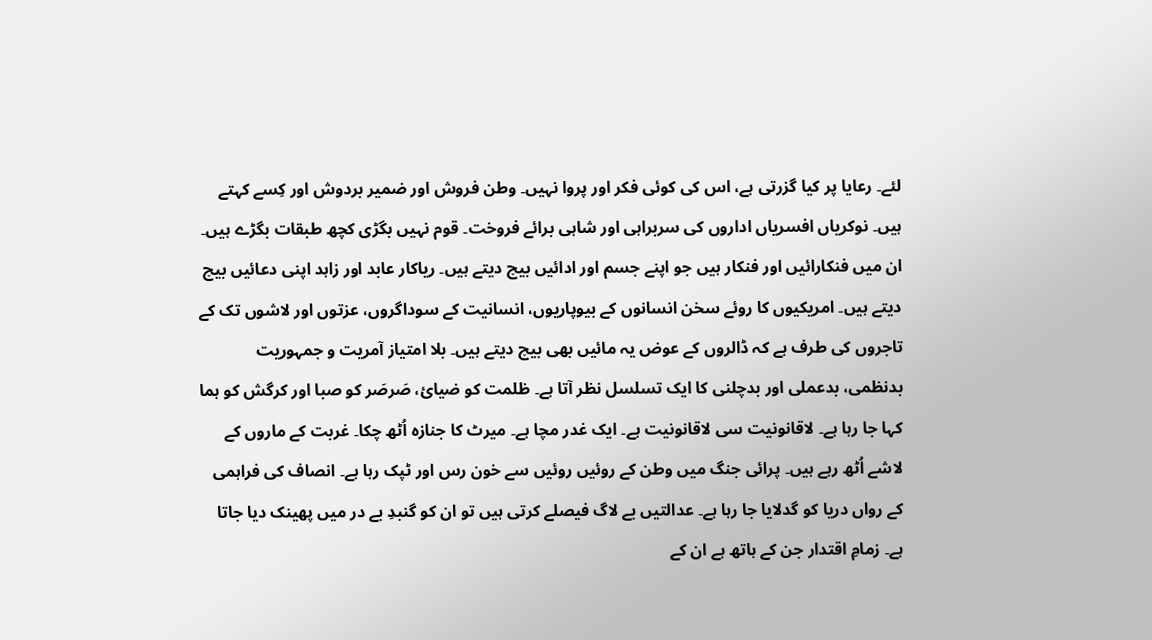لئے۔ رعایا پر کیا گزرتی ہے، اس کی کوئی فکر اور پروا نہیں۔ وطن فروش اور ضمیر بردوش اور کِسے کہتے ہیں۔ نوکریاں افسریاں اداروں کی سربراہی اور شاہی برائے فروخت۔ قوم نہیں بگڑی کچھ طبقات بگڑے ہیں۔ ان میں فنکارائیں اور فنکار ہیں جو اپنے جسم اور ادائیں بیچ دیتے ہیں۔ ریاکار عابد اور زاہد اپنی دعائیں بیچ دیتے ہیں۔ امریکیوں کا روئے سخن انسانوں کے بیوپاریوں، انسانیت کے سوداگروں، عزتوں اور لاشوں تک کے تاجروں کی طرف ہے کہ ڈالروں کے عوض یہ مائیں بھی بیچ دیتے ہیں۔ بلا امتیاز آمریت و جمہوریت بدنظمی، بدعملی اور بدچلنی کا ایک تسلسل نظر آتا ہے۔ ظلمت کو ضیائ، صَرصَر کو صبا اور کرگش کو ہما کہا جا رہا ہے۔ لاقانونیت سی لاقانونیت ہے۔ ایک غدر مچا ہے۔ میرٹ کا جنازہ اُٹھ چکا۔ غربت کے ماروں کے لاشے اُٹھ رہے ہیں۔ پرائی جنگ میں وطن کے روئیں روئیں سے خون رس اور ٹپک رہا ہے۔ انصاف کی فراہمی کے رواں دریا کو گدلایا جا رہا ہے۔ عدالتیں بے لاگ فیصلے کرتی ہیں تو ان کو گنبدِ بے در میں پھینک دیا جاتا ہے۔ زمامِ اقتدار جن کے ہاتھ ہے ان کے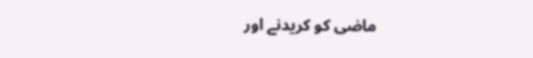ماضی کو کریدنے اور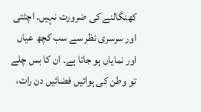کھنگالنے کی ضرورت نہیں۔ اچٹتی اور سرسری نظر سے سب کچھ عیاں اور نمایاں ہو جاتا ہے۔ ان کا بس چلے تو وطن کی ہوائیں فضائیں دن رات،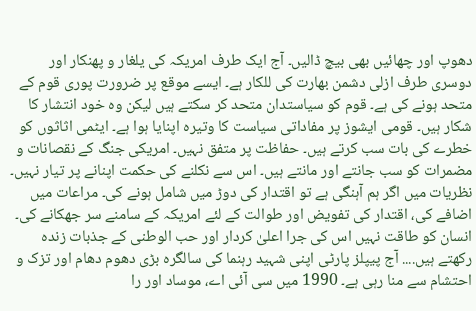دھوپ اور چھائیں بھی بیچ ڈالیں۔ آج ایک طرف امریکہ کی یلغار و پھنکار اور دوسری طرف ازلی دشمن بھارت کی للکار ہے۔ ایسے موقع پر ضرورت پوری قوم کے متحد ہونے کی ہے۔ قوم کو سیاستدان متحد کر سکتے ہیں لیکن وہ خود انتشار کا شکار ہیں۔ قومی ایشوز پر مفاداتی سیاست کا وتیرہ اپنایا ہوا ہے۔ ایٹمی اثاثوں کو خطرے کی بات سب کرتے ہیں۔ حفاظت پر متفق نہیں۔ امریکی جنگ کے نقصانات و مضمرات کو سب جانتے اور مانتے ہیں۔ اس سے نکلنے کی حکمت اپنانے پر تیار نہیں۔ نظریات میں اگر ہم آہنگی ہے تو اقتدار کی دوڑ میں شامل ہونے کی۔ مراعات میں اضافے کی، اقتدار کی تفویض اور طوالت کے لئے امریکہ کے سامنے سر جھکانے کی۔ انسان کو طاقت نہیں اس کی جرا اعلیٰ کردار اور حب الوطنی کے جذبات زندہ رکھتے ہیں.... آج پیپلز پارٹی اپنی شہید رہنما کی سالگرہ بڑی دھوم دھام اور تزک و احتشام سے منا رہی ہے۔ 1990 میں سی آئی اے، موساد اور را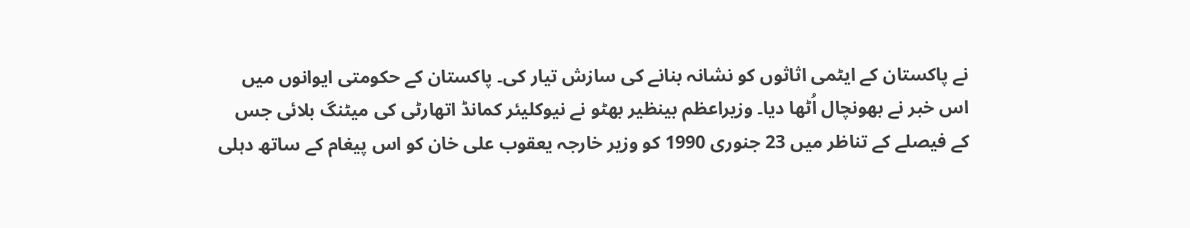نے پاکستان کے ایٹمی اثاثوں کو نشانہ بنانے کی سازش تیار کی۔ پاکستان کے حکومتی ایوانوں میں اس خبر نے بھونچال اُٹھا دیا۔ وزیراعظم بینظیر بھٹو نے نیوکلیئر کمانڈ اتھارٹی کی میٹنگ بلائی جس کے فیصلے کے تناظر میں 23 جنوری 1990 کو وزیر خارجہ یعقوب علی خان کو اس پیغام کے ساتھ دہلی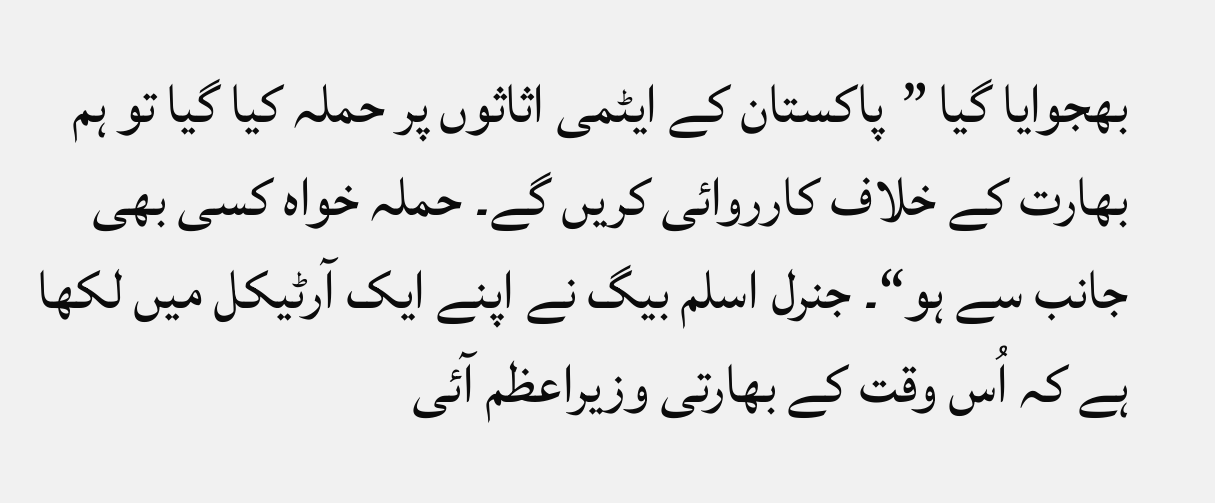بھجوایا گیا ”پاکستان کے ایٹمی اثاثوں پر حملہ کیا گیا تو ہم بھارت کے خلاف کارروائی کریں گے۔ حملہ خواہ کسی بھی جانب سے ہو“۔ جنرل اسلم بیگ نے اپنے ایک آرٹیکل میں لکھا ہے کہ اُس وقت کے بھارتی وزیراعظم آئی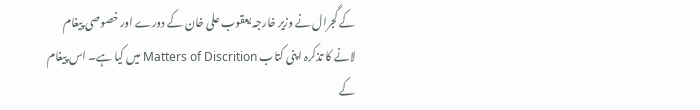کے گجرال نے وزیر خارجہ یعقوب علی خان کے دورے اور خصوصی پیغام لانے کا تذکرہ اپنی کتاب Matters of Discrition میں کیا ہے۔ اس پیغام کے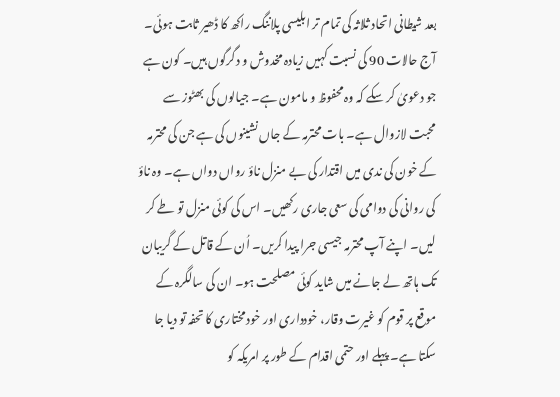بعد شیطانی اتحاد ثلاثہ کی تمام تر ابلیسی پلاننگ راکھ کا ڈھیر ثابت ہوئی۔ آج حالات 90 کی نسبت کہیں زیادہ مخدوش و دگرگوں ہیں۔ کون ہے جو دعویٰ کر سکے کہ وہ محفوظ و مامون ہے۔ جیالوں کی بھٹوز سے محبت لازوال ہے۔ بات محترمہ کے جاں نشینوں کی ہے جن کی محترمہ کے خون کی ندی میں اقتدار کی بے منزل ناؤ رواں دواں ہے۔ وہ ناؤ کی روانی کی دوامی کی سعی جاری رکھیں۔ اس کی کوئی منزل تو طے کر لیں۔ اپنے آپ محترمہ جیسی جرا پیدا کریں۔ اُن کے قاتل کے گریبان تک ہاتھ لے جانے میں شاید کوئی مصلحت ہو۔ ان کی سالگرہ کے موقع پر قوم کو غیرت وقار، خودداری اور خود مختاری کا تحفہ تو دیا جا سکتا ہے۔ پہلے اور حتمی اقدام کے طور پر امریکہ کو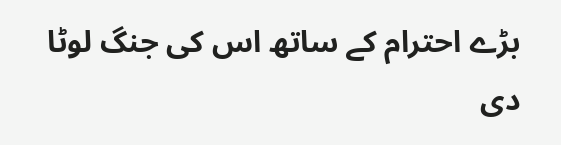بڑے احترام کے ساتھ اس کی جنگ لوٹا دی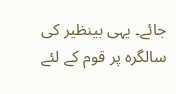جائے۔ یہی بینظیر کی سالگرہ پر قوم کے لئے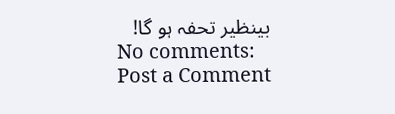بینظیر تحفہ ہو گا!
No comments:
Post a Comment